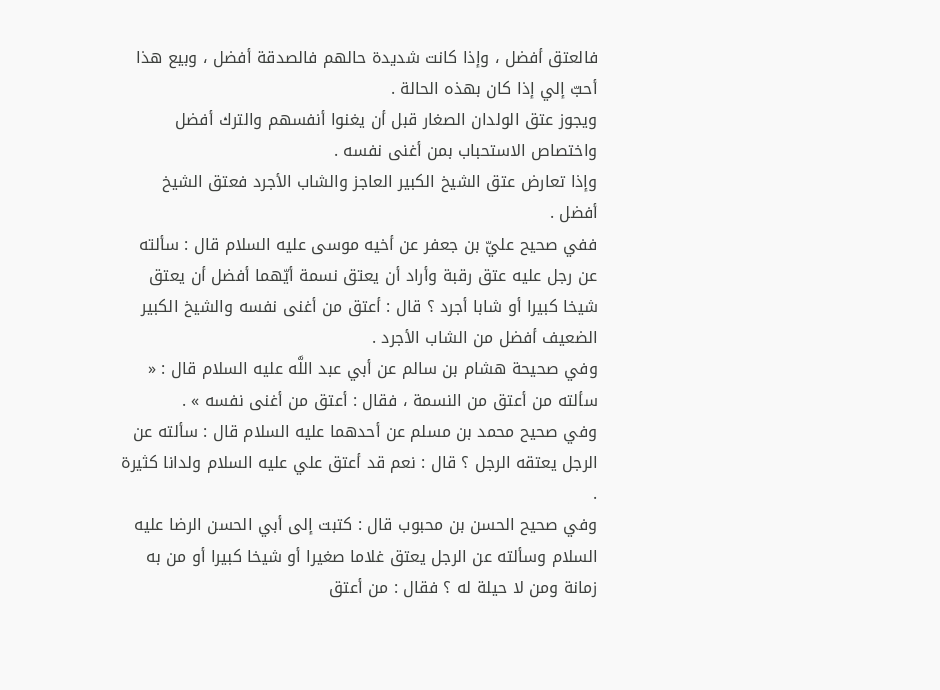فالعتق أفضل ، وإذا كانت شديدة حالهم فالصدقة أفضل ، وبيع هذا أحبّ إلي إذا كان بهذه الحالة .
ويجوز عتق الولدان الصغار قبل أن يغنوا أنفسهم والترك أفضل واختصاص الاستحباب بمن أغنى نفسه .
وإذا تعارض عتق الشيخ الكبير العاجز والشاب الأجرد فعتق الشيخ أفضل .
ففي صحيح عليّ بن جعفر عن أخيه موسى عليه السلام قال : سألته عن رجل عليه عتق رقبة وأراد أن يعتق نسمة أيّهما أفضل أن يعتق شيخا كبيرا أو شابا أجرد ؟ قال : أعتق من أغنى نفسه والشيخ الكبير الضعيف أفضل من الشاب الأجرد .
وفي صحيحة هشام بن سالم عن أبي عبد اللَّه عليه السلام قال : « سألته من أعتق من النسمة ، فقال : أعتق من أغنى نفسه » .
وفي صحيح محمد بن مسلم عن أحدهما عليه السلام قال : سألته عن الرجل يعتقه الرجل ؟ قال : نعم قد أعتق علي عليه السلام ولدانا كثيرة .
وفي صحيح الحسن بن محبوب قال : كتبت إلى أبي الحسن الرضا عليه السلام وسألته عن الرجل يعتق غلاما صغيرا أو شيخا كبيرا أو من به زمانة ومن لا حيلة له ؟ فقال : من أعتق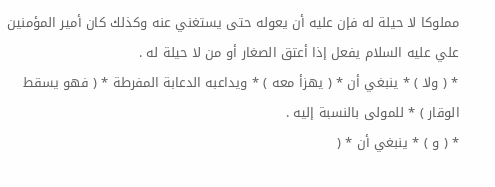مملوكا لا حيلة له فإن عليه أن يعوله حتى يستغني عنه وكذلك كان أمير المؤمنين علي عليه السلام يفعل إذا أعتق الصغار أو من لا حيلة له .
* ( ولا ) * ينبغي أن * ( يهزأ معه ) * ويداعبه الدعابة المفرطة * ( فهو يسقط الوقار ) * للمولى بالنسبة إليه .
* ( و ) * ينبغي أن * (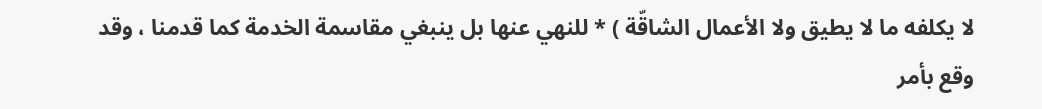لا يكلفه ما لا يطيق ولا الأعمال الشاقّة ) * للنهي عنها بل ينبغي مقاسمة الخدمة كما قدمنا ، وقد وقع بأمر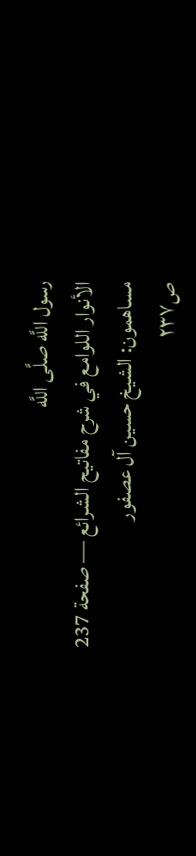رسول اللَّه صلَّى اللَّه
الأنوار اللوامع في شرح مفاتيح الشرائع — صفحة 237
مساهمون: الشيخ حسين آل عصفور
ص٢٣٧